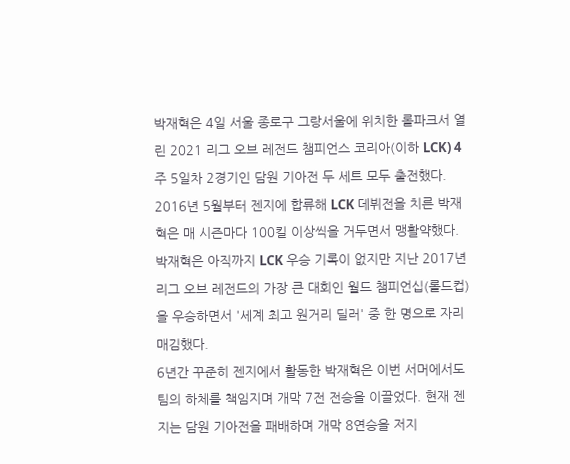박재혁은 4일 서울 종로구 그랑서울에 위치한 롤파크서 열린 2021 리그 오브 레전드 챔피언스 코리아(이하 LCK) 4주 5일차 2경기인 담원 기아전 두 세트 모두 출전했다.
2016년 5월부터 젠지에 합류해 LCK 데뷔전을 치른 박재혁은 매 시즌마다 100킬 이상씩을 거두면서 맹활약했다. 박재혁은 아직까지 LCK 우승 기록이 없지만 지난 2017년 리그 오브 레전드의 가장 큰 대회인 월드 챔피언십(롤드컵)을 우승하면서 '세계 최고 원거리 딜러' 중 한 명으로 자리매김했다.
6년간 꾸준히 젠지에서 활동한 박재혁은 이번 서머에서도 팀의 하체를 책임지며 개막 7전 전승을 이끌었다. 현재 젠지는 담원 기아전을 패배하며 개막 8연승을 저지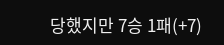당했지만 7승 1패(+7)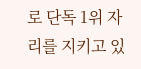로 단독 1위 자리를 지키고 있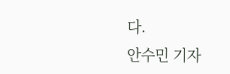다.
안수민 기자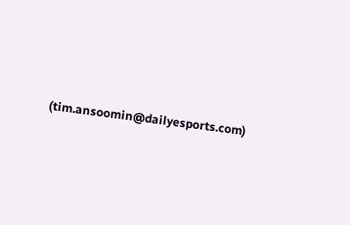(tim.ansoomin@dailyesports.com)